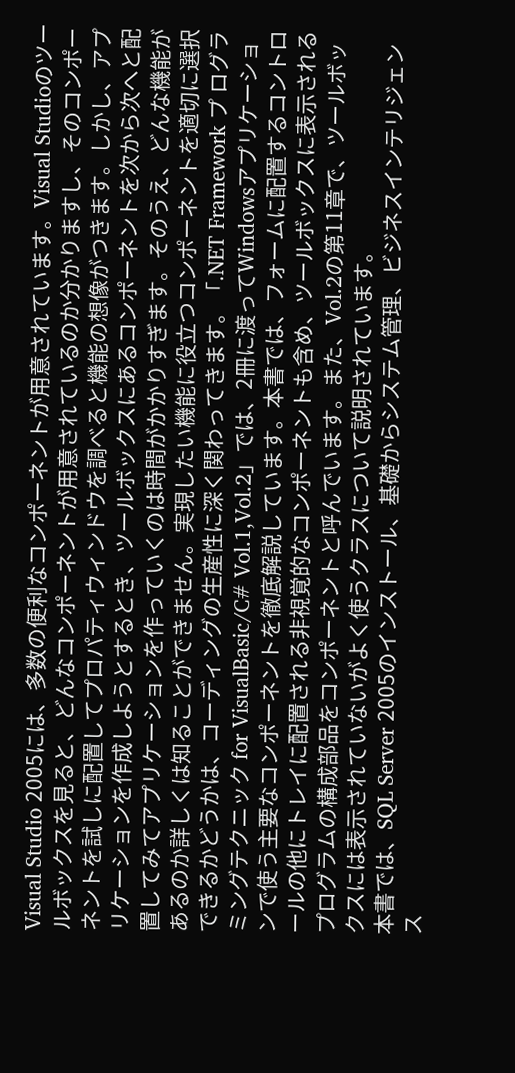Visual Studio 2005には、多数の便利なコンポーネントが用意されています。Visual Studioのツールボックスを見ると、どんなコンポーネントが用意されているのか分かりますし、そのコンポーネントを試しに配置してプロパティウィンドウを調べると機能の想像がつきます。しかし、アプリケーションを作成しようとするとき、ツールボックスにあるコンポーネントを次から次へと配置してみてアプリケーションを作っていくのは時間がかかりすぎます。そのうえ、どんな機能があるのか詳しくは知ることができません。実現したい機能に役立つコンポーネントを適切に選択できるかどうかは、コーディングの生産性に深く関わってきます。「.NET Framework プ ログラミングテクニック for VisualBasic/C# Vol.1,Vol.2」では、2冊に渡ってWindowsアプリケーションで使う主要なコンポーネントを徹底解説しています。本書では、フォームに配置するコントロールの他にトレイに配置される非視覚的なコンポーネントも含め、ツールボックスに表示されるプログラムの構成部品をコンポーネントと呼んでいます。また、Vol.2の第11章で、ツールボックスには表示されていないがよく使うクラスについて説明されています。
本書では、SQL Server 2005のインストール、基礎からシステム管理、ビジネスインテリジェンス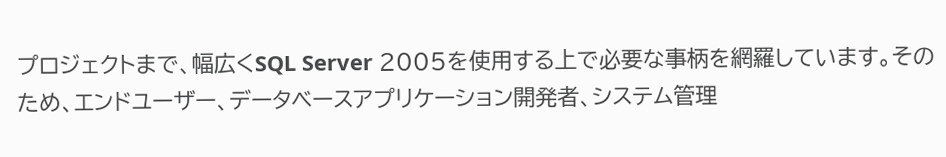プロジェクトまで、幅広くSQL Server 2005を使用する上で必要な事柄を網羅しています。そのため、エンドユーザー、データベースアプリケーション開発者、システム管理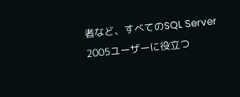者など、すべてのSQL Server 2005ユーザーに役立つ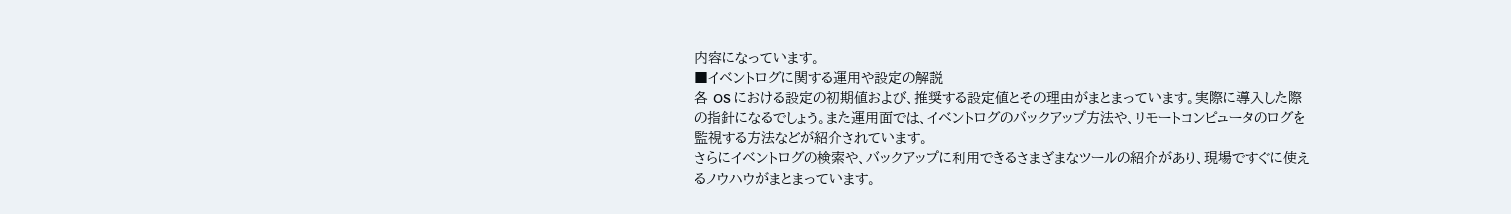内容になっています。
■イベントログに関する運用や設定の解説
各 OS における設定の初期値および、推奨する設定値とその理由がまとまっています。実際に導入した際の指針になるでしょう。また運用面では、イベントログのバックアップ方法や、リモートコンピュータのログを監視する方法などが紹介されています。
さらにイベントログの検索や、バックアップに利用できるさまざまなツールの紹介があり、現場ですぐに使えるノウハウがまとまっています。